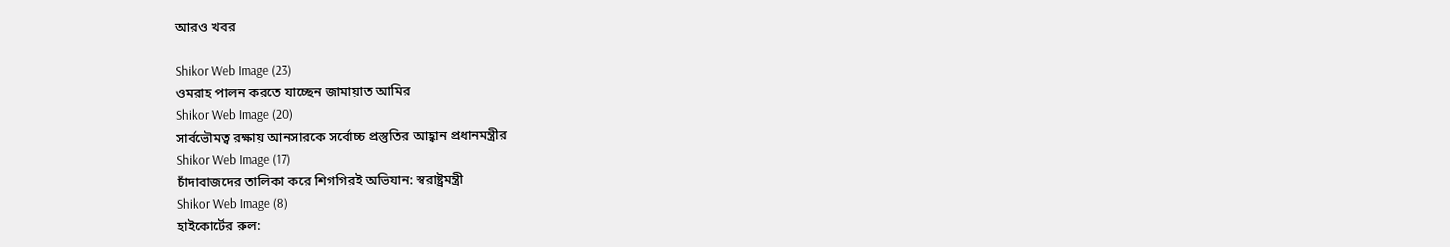আরও খবর

Shikor Web Image (23)
ওমরাহ পালন করতে যাচ্ছেন জামায়াত আমির
Shikor Web Image (20)
সার্বভৌমত্ব রক্ষায় আনসারকে সর্বোচ্চ প্রস্তুতির আহ্বান প্রধানমন্ত্রীর
Shikor Web Image (17)
চাঁদাবাজদের তালিকা করে শিগগিরই অভিযান: স্বরাষ্ট্রমন্ত্রী
Shikor Web Image (8)
হাইকোর্টের রুল: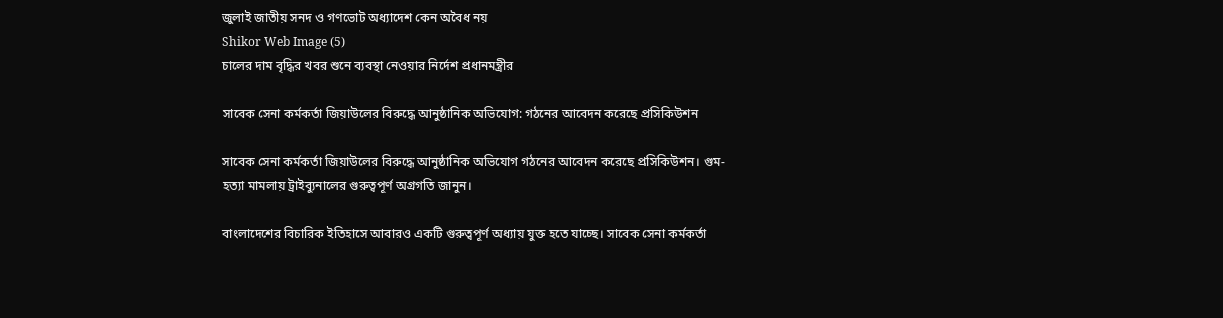জুলাই জাতীয় সনদ ও গণভোট অধ্যাদেশ কেন অবৈধ নয়
Shikor Web Image (5)
চালের দাম বৃদ্ধির খবর শুনে ব্যবস্থা নেওয়ার নির্দেশ প্রধানমন্ত্রীর

সাবেক সেনা কর্মকর্তা জিয়াউলের বিরুদ্ধে আনুষ্ঠানিক অভিযোগ: গঠনের আবেদন করেছে প্রসিকিউশন

সাবেক সেনা কর্মকর্তা জিয়াউলের বিরুদ্ধে আনুষ্ঠানিক অভিযোগ গঠনের আবেদন করেছে প্রসিকিউশন। গুম-হত্যা মামলায় ট্রাইব্যুনালের গুরুত্বপূর্ণ অগ্রগতি জানুন।

বাংলাদেশের বিচারিক ইতিহাসে আবারও একটি গুরুত্বপূর্ণ অধ্যায় যুক্ত হতে যাচ্ছে। সাবেক সেনা কর্মকর্তা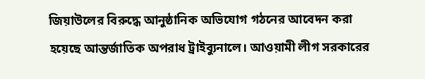জিয়াউলের বিরুদ্ধে আনুষ্ঠানিক অভিযোগ গঠনের আবেদন করা হয়েছে আন্তর্জাতিক অপরাধ ট্রাইব্যুনালে। আওয়ামী লীগ সরকারের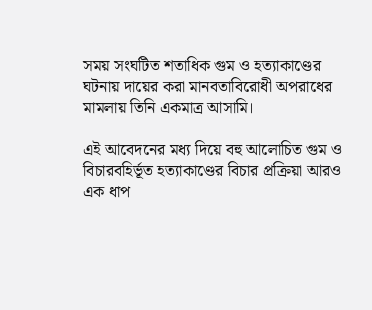সময় সংঘটিত শতাধিক গুম ও হত্যাকাণ্ডের ঘটনায় দায়ের করা মানবতাবিরোধী অপরাধের মামলায় তিনি একমাত্র আসামি।

এই আবেদনের মধ্য দিয়ে বহু আলোচিত গুম ও বিচারবহির্ভূত হত্যাকাণ্ডের বিচার প্রক্রিয়া আরও এক ধাপ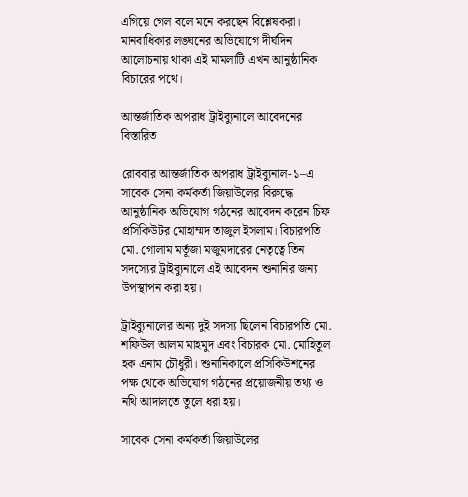এগিয়ে গেল বলে মনে করছেন বিশ্লেষকরা। মানবাধিকার লঙ্ঘনের অভিযোগে দীর্ঘদিন আলোচনায় থাকা এই মামলাটি এখন আনুষ্ঠানিক বিচারের পথে।

আন্তর্জাতিক অপরাধ ট্রাইব্যুনালে আবেদনের বিস্তারিত

রোববার আন্তর্জাতিক অপরাধ ট্রাইব্যুনাল-১–এ সাবেক সেনা কর্মকর্তা জিয়াউলের বিরুদ্ধে আনুষ্ঠানিক অভিযোগ গঠনের আবেদন করেন চিফ প্রসিকিউটর মোহাম্মদ তাজুল ইসলাম। বিচারপতি মো. গোলাম মর্তূজা মজুমদারের নেতৃত্বে তিন সদস্যের ট্রাইব্যুনালে এই আবেদন শুনানির জন্য উপস্থাপন করা হয়।

ট্রাইব্যুনালের অন্য দুই সদস্য ছিলেন বিচারপতি মো. শফিউল আলম মাহমুদ এবং বিচারক মো. মোহিতুল হক এনাম চৌধুরী। শুনানিকালে প্রসিকিউশনের পক্ষ থেকে অভিযোগ গঠনের প্রয়োজনীয় তথ্য ও নথি আদালতে তুলে ধরা হয়।

সাবেক সেনা কর্মকর্তা জিয়াউলের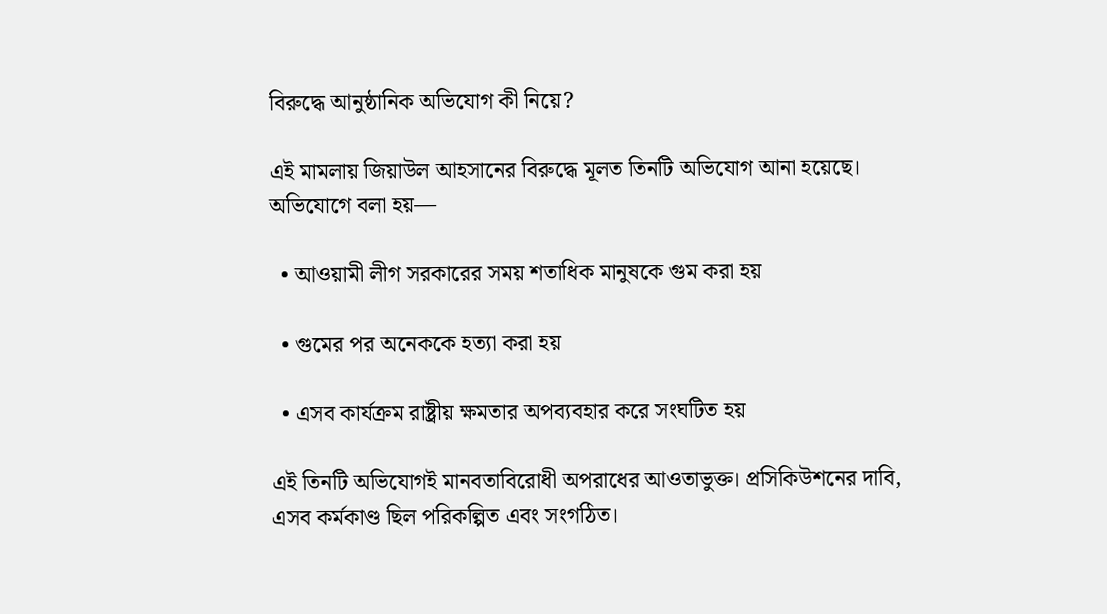বিরুদ্ধে আনুষ্ঠানিক অভিযোগ কী নিয়ে?

এই মামলায় জিয়াউল আহসানের বিরুদ্ধে মূলত তিনটি অভিযোগ আনা হয়েছে। অভিযোগে বলা হয়—

  • আওয়ামী লীগ সরকারের সময় শতাধিক মানুষকে গুম করা হয়

  • গুমের পর অনেককে হত্যা করা হয়

  • এসব কার্যক্রম রাষ্ট্রীয় ক্ষমতার অপব্যবহার করে সংঘটিত হয়

এই তিনটি অভিযোগই মানবতাবিরোধী অপরাধের আওতাভুক্ত। প্রসিকিউশনের দাবি, এসব কর্মকাণ্ড ছিল পরিকল্পিত এবং সংগঠিত।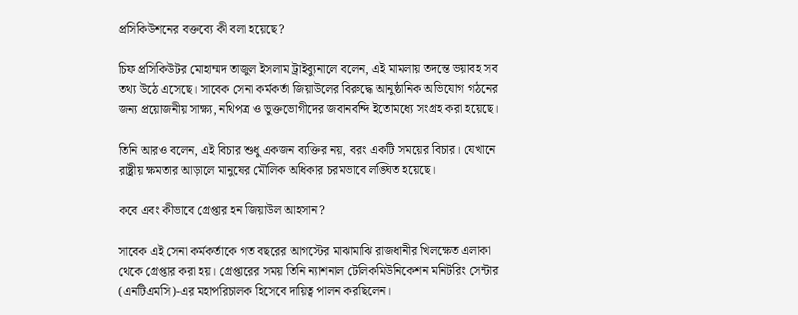প্রসিকিউশনের বক্তব্যে কী বলা হয়েছে?

চিফ প্রসিকিউটর মোহাম্মদ তাজুল ইসলাম ট্রাইব্যুনালে বলেন, এই মামলায় তদন্তে ভয়াবহ সব তথ্য উঠে এসেছে। সাবেক সেনা কর্মকর্তা জিয়াউলের বিরুদ্ধে আনুষ্ঠানিক অভিযোগ গঠনের জন্য প্রয়োজনীয় সাক্ষ্য, নথিপত্র ও ভুক্তভোগীদের জবানবন্দি ইতোমধ্যে সংগ্রহ করা হয়েছে।

তিনি আরও বলেন, এই বিচার শুধু একজন ব্যক্তির নয়, বরং একটি সময়ের বিচার। যেখানে রাষ্ট্রীয় ক্ষমতার আড়ালে মানুষের মৌলিক অধিকার চরমভাবে লঙ্ঘিত হয়েছে।

কবে এবং কীভাবে গ্রেপ্তার হন জিয়াউল আহসান?

সাবেক এই সেনা কর্মকর্তাকে গত বছরের আগস্টের মাঝামাঝি রাজধানীর খিলক্ষেত এলাকা থেকে গ্রেপ্তার করা হয়। গ্রেপ্তারের সময় তিনি ন্যাশনাল টেলিকমিউনিকেশন মনিটরিং সেন্টার (এনটিএমসি)-এর মহাপরিচালক হিসেবে দায়িত্ব পালন করছিলেন।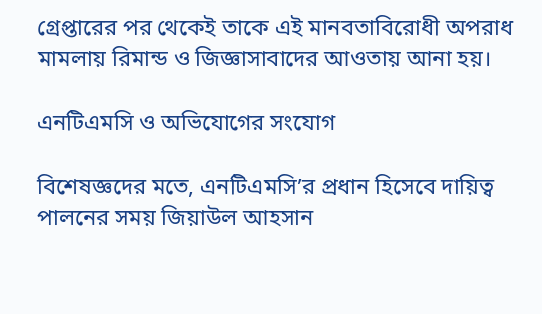গ্রেপ্তারের পর থেকেই তাকে এই মানবতাবিরোধী অপরাধ মামলায় রিমান্ড ও জিজ্ঞাসাবাদের আওতায় আনা হয়।

এনটিএমসি ও অভিযোগের সংযোগ

বিশেষজ্ঞদের মতে, এনটিএমসি’র প্রধান হিসেবে দায়িত্ব পালনের সময় জিয়াউল আহসান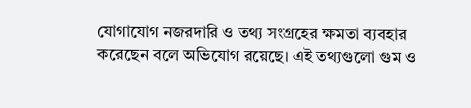যোগাযোগ নজরদারি ও তথ্য সংগ্রহের ক্ষমতা ব্যবহার করেছেন বলে অভিযোগ রয়েছে। এই তথ্যগুলো গুম ও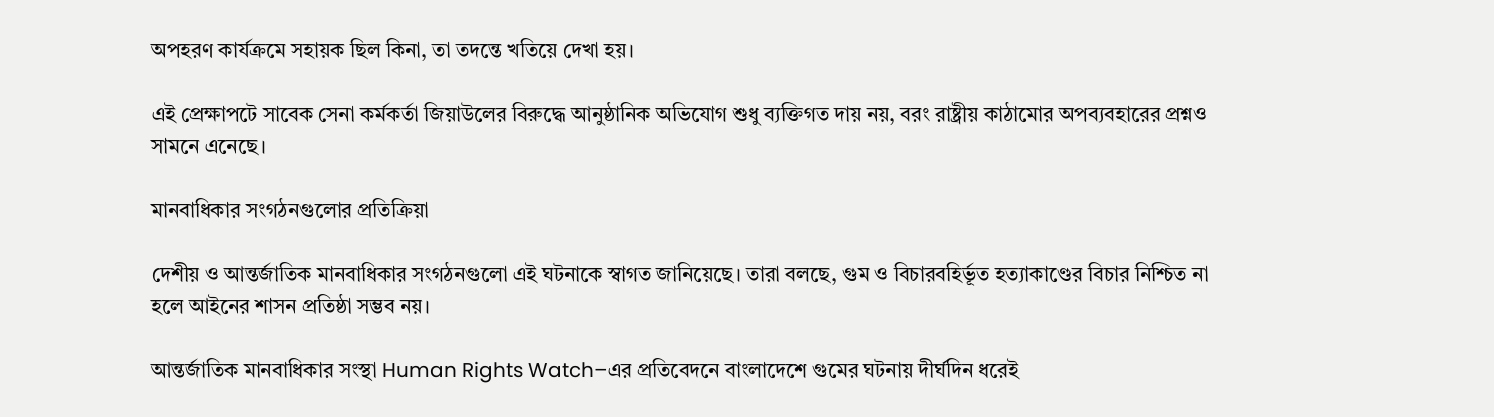অপহরণ কার্যক্রমে সহায়ক ছিল কিনা, তা তদন্তে খতিয়ে দেখা হয়।

এই প্রেক্ষাপটে সাবেক সেনা কর্মকর্তা জিয়াউলের বিরুদ্ধে আনুষ্ঠানিক অভিযোগ শুধু ব্যক্তিগত দায় নয়, বরং রাষ্ট্রীয় কাঠামোর অপব্যবহারের প্রশ্নও সামনে এনেছে।

মানবাধিকার সংগঠনগুলোর প্রতিক্রিয়া

দেশীয় ও আন্তর্জাতিক মানবাধিকার সংগঠনগুলো এই ঘটনাকে স্বাগত জানিয়েছে। তারা বলছে, গুম ও বিচারবহির্ভূত হত্যাকাণ্ডের বিচার নিশ্চিত না হলে আইনের শাসন প্রতিষ্ঠা সম্ভব নয়।

আন্তর্জাতিক মানবাধিকার সংস্থা Human Rights Watch–এর প্রতিবেদনে বাংলাদেশে গুমের ঘটনায় দীর্ঘদিন ধরেই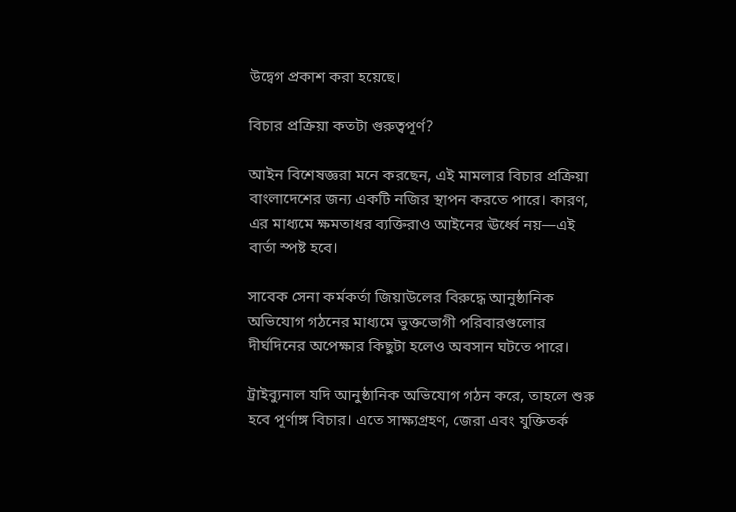উদ্বেগ প্রকাশ করা হয়েছে।

বিচার প্রক্রিয়া কতটা গুরুত্বপূর্ণ?

আইন বিশেষজ্ঞরা মনে করছেন, এই মামলার বিচার প্রক্রিয়া বাংলাদেশের জন্য একটি নজির স্থাপন করতে পারে। কারণ, এর মাধ্যমে ক্ষমতাধর ব্যক্তিরাও আইনের ঊর্ধ্বে নয়—এই বার্তা স্পষ্ট হবে।

সাবেক সেনা কর্মকর্তা জিয়াউলের বিরুদ্ধে আনুষ্ঠানিক অভিযোগ গঠনের মাধ্যমে ভুক্তভোগী পরিবারগুলোর দীর্ঘদিনের অপেক্ষার কিছুটা হলেও অবসান ঘটতে পারে।

ট্রাইব্যুনাল যদি আনুষ্ঠানিক অভিযোগ গঠন করে, তাহলে শুরু হবে পূর্ণাঙ্গ বিচার। এতে সাক্ষ্যগ্রহণ, জেরা এবং যুক্তিতর্ক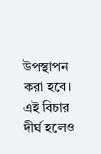উপস্থাপন করা হবে। এই বিচার দীর্ঘ হলেও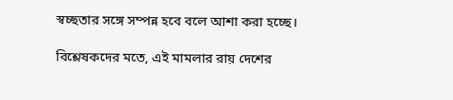স্বচ্ছতার সঙ্গে সম্পন্ন হবে বলে আশা করা হচ্ছে।

বিশ্লেষকদের মতে, এই মামলার রায় দেশের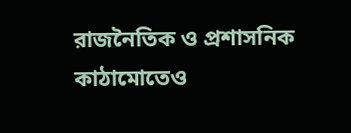রাজনৈতিক ও প্রশাসনিক কাঠামোতেও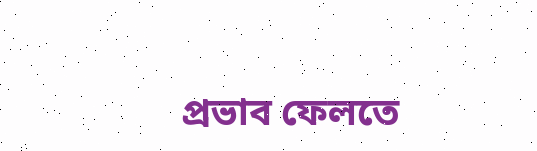প্রভাব ফেলতে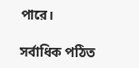পারে।

সর্বাধিক পঠিত